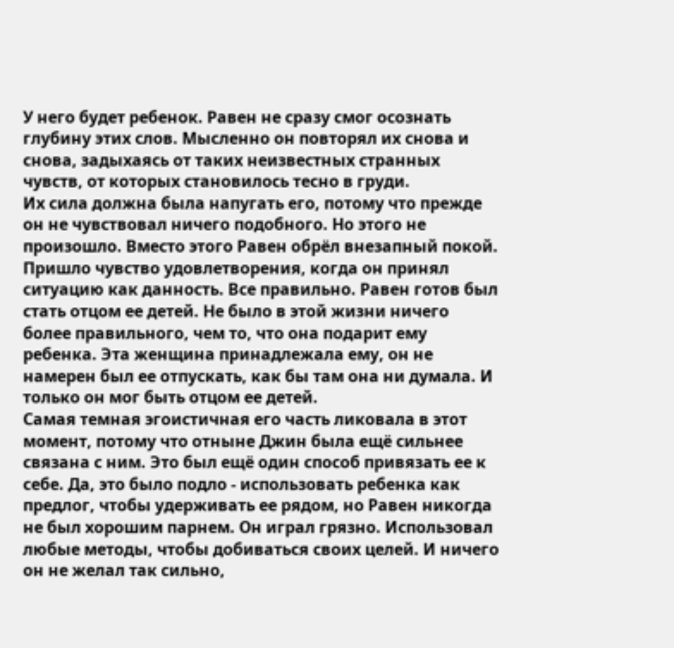У него будет ребенок. Равен не сразу смог осознать глубину этих слов. Мысленно он повторял их снова и снова, задыхаясь от таких неизвестных странных чувств, от которых становилось тесно в груди.
Их сила должна была напугать его, потому что прежде он не чувствовал ничего подобного. Но этого не произошло. Вместо этого Равен обрёл внезапный покой. Пришло чувство удовлетворения, когда он принял ситуацию как данность. Все правильно. Равен готов был стать отцом ее детей. Не было в этой жизни ничего более правильного, чем то, что она подарит ему ребенка. Эта женщина принадлежала ему, он не намерен был ее отпускать, как бы там она ни думала. И только он мог быть отцом ее детей.
Самая темная эгоистичная его часть ликовала в этот момент, потому что отныне Джин была ещё сильнее связана с ним. Это был ещё один способ привязать ее к себе. Да, это было подло - использовать ребенка как предлог, чтобы удерживать ее рядом, но Равен никогда не был хорошим парнем. Он играл грязно. Использовал любые методы, чтобы добиваться своих целей. И ничего он не желал так сильно,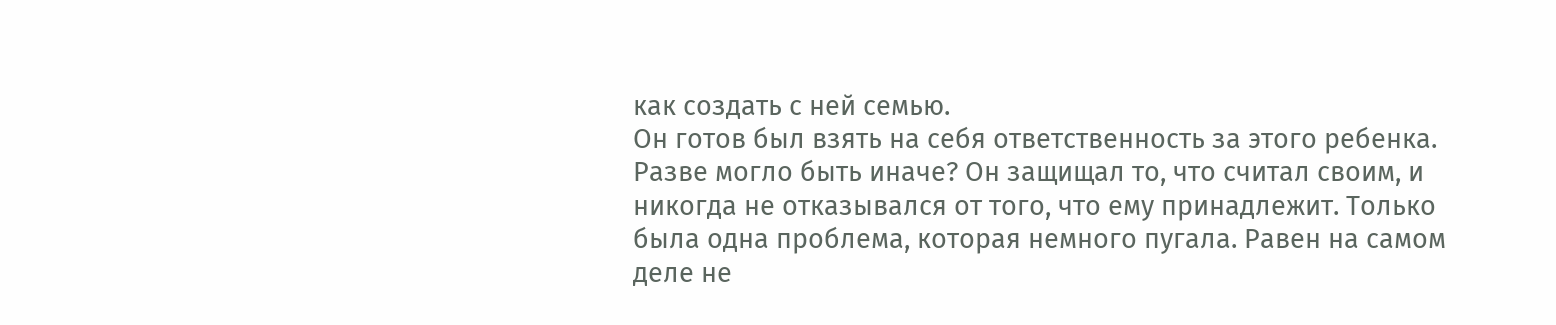как создать с ней семью.
Он готов был взять на себя ответственность за этого ребенка. Разве могло быть иначе? Он защищал то, что считал своим, и никогда не отказывался от того, что ему принадлежит. Только была одна проблема, которая немного пугала. Равен на самом деле не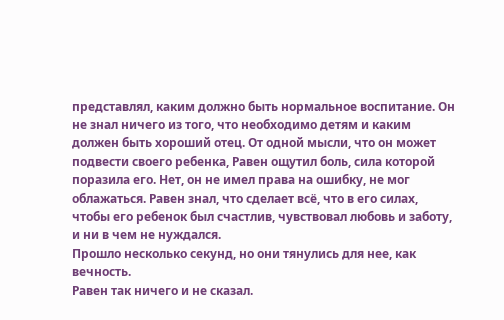представлял, каким должно быть нормальное воспитание. Он не знал ничего из того, что необходимо детям и каким должен быть хороший отец. От одной мысли, что он может подвести своего ребенка, Равен ощутил боль, сила которой поразила его. Нет, он не имел права на ошибку, не мог облажаться. Равен знал, что сделает всё, что в его силах, чтобы его ребенок был счастлив, чувствовал любовь и заботу, и ни в чем не нуждался.
Прошло несколько секунд, но они тянулись для нее, как вечность.
Равен так ничего и не сказал.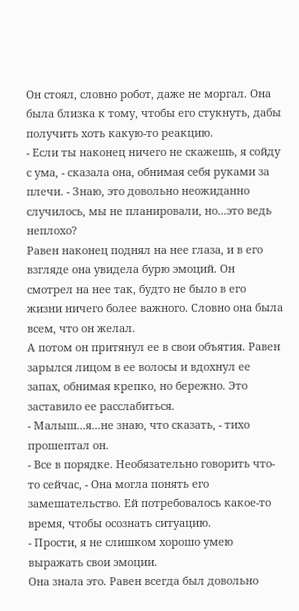Он стоял, словно робот, даже не моргал. Она была близка к тому, чтобы его стукнуть, дабы получить хоть какую-то реакцию.
- Если ты наконец ничего не скажешь, я сойду с ума, - сказала она, обнимая себя руками за плечи. - Знаю, это довольно неожиданно случилось, мы не планировали, но...это ведь неплохо?
Равен наконец поднял на нее глаза, и в его взгляде она увидела бурю эмоций. Он смотрел на нее так, будто не было в его жизни ничего более важного. Словно она была всем, что он желал.
А потом он притянул ее в свои объятия. Равен зарылся лицом в ее волосы и вдохнул ее запах, обнимая крепко, но бережно. Это заставило ее расслабиться.
- Малыш...я...не знаю, что сказать, - тихо прошептал он.
- Все в порядке. Необязательно говорить что-то сейчас, - Она могла понять его замешательство. Ей потребовалось какое-то время, чтобы осознать ситуацию.
- Прости, я не слишком хорошо умею выражать свои эмоции.
Она знала это. Равен всегда был довольно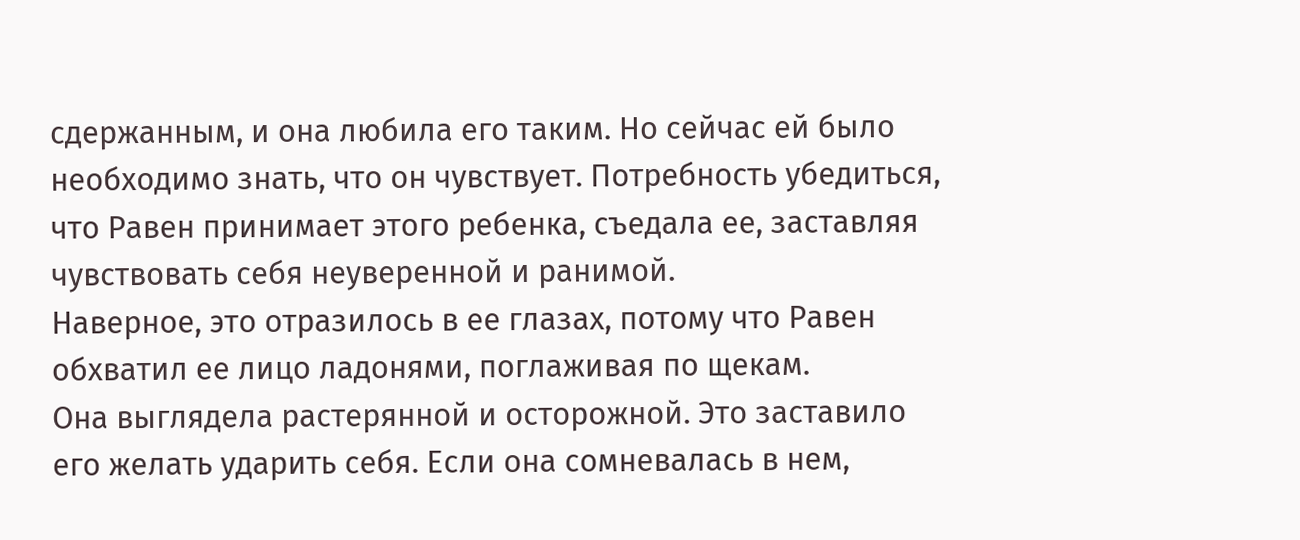сдержанным, и она любила его таким. Но сейчас ей было необходимо знать, что он чувствует. Потребность убедиться, что Равен принимает этого ребенка, съедала ее, заставляя чувствовать себя неуверенной и ранимой.
Наверное, это отразилось в ее глазах, потому что Равен обхватил ее лицо ладонями, поглаживая по щекам.
Она выглядела растерянной и осторожной. Это заставило его желать ударить себя. Если она сомневалась в нем,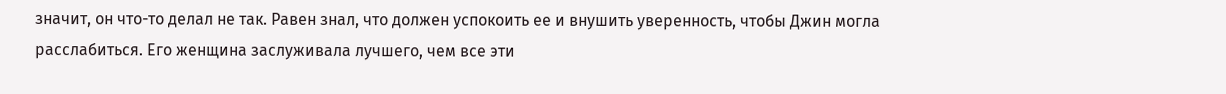значит, он что-то делал не так. Равен знал, что должен успокоить ее и внушить уверенность, чтобы Джин могла расслабиться. Его женщина заслуживала лучшего, чем все эти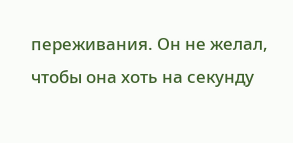переживания. Он не желал, чтобы она хоть на секунду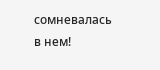сомневалась в нем!